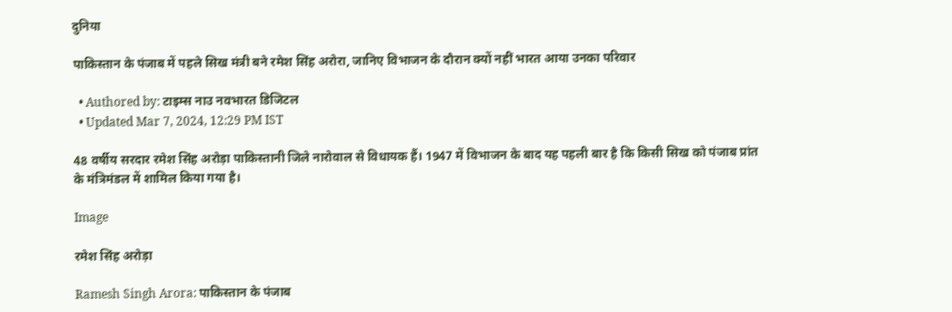दुनिया

पाकिस्तान के पंजाब में पहले सिख मंत्री बने रमेश सिंह अरोरा, जानिए विभाजन के दौरान क्यों नहीं भारत आया उनका परिवार

  • Authored by: टाइम्स नाउ नवभारत डिजिटल
  • Updated Mar 7, 2024, 12:29 PM IST

48 वर्षीय सरदार रमेश सिंह अरोड़ा पाकिस्तानी जिले नारोवाल से विधायक हैं। 1947 में विभाजन के बाद यह पहली बार है कि किसी सिख को पंजाब प्रांत के मंत्रिमंडल में शामिल किया गया है।

Image

रमेश सिंह अरोड़ा

Ramesh Singh Arora: पाकिस्तान के पंजाब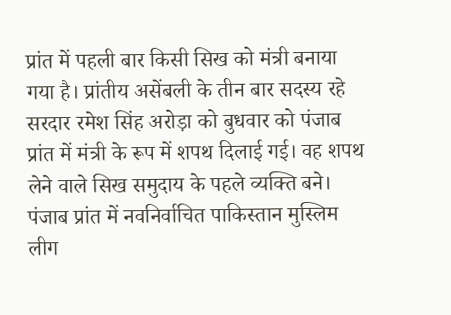प्रांत में पहली बार किसी सिख को मंत्री बनाया गया है। प्रांतीय असेंबली के तीन बार सदस्य रहे सरदार रमेश सिंह अरोड़ा को बुधवार को पंजाब प्रांत में मंत्री के रूप में शपथ दिलाई गई। वह शपथ लेने वाले सिख समुदाय के पहले व्यक्ति बने। पंजाब प्रांत में नवनिर्वाचित पाकिस्तान मुस्लिम लीग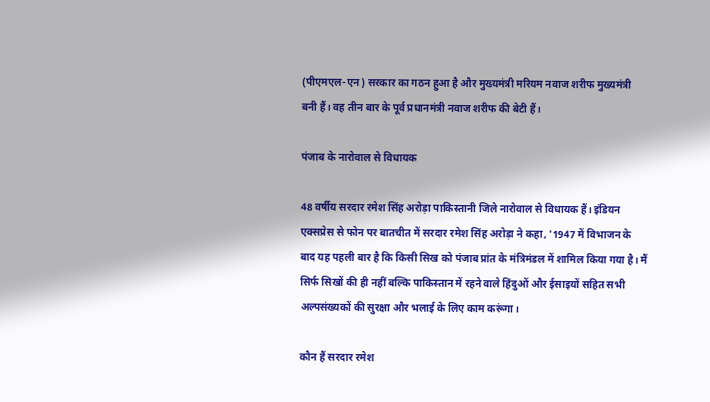(पीएमएल-एन) सरकार का गठन हुआ है और मुख्यमंत्री मरियम नवाज शरीफ मुख्यमंत्री बनी हैं। वह तीन बार के पूर्व प्रधानमंत्री नवाज शरीफ की बेटी हैं।

पंजाब के नारोवाल से विधायक

48 वर्षीय सरदार रमेश सिंह अरोड़ा पाकिस्तानी जिले नारोवाल से विधायक हैं। इंडियन एक्सप्रेस से फोन पर बातचीत में सरदार रमेश सिंह अरोड़ा ने कहा, '1947 में विभाजन के बाद यह पहली बार है कि किसी सिख को पंजाब प्रांत के मंत्रिमंडल में शामिल किया गया है। मैं सिर्फ सिखों की ही नहीं बल्कि पाकिस्तान में रहने वाले हिंदुओं और ईसाइयों सहित सभी अल्पसंख्यकों की सुरक्षा और भलाई के लिए काम करूंगा।

कौन हैं सरदार रमेश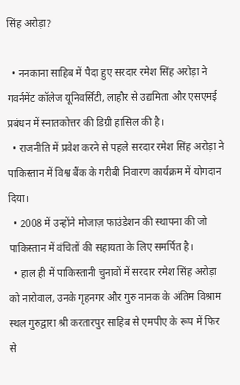सिंह अरोड़ा?

  • ननकाना साहिब में पैदा हुए सरदार रमेश सिंह अरोड़ा ने गवर्नमेंट कॉलेज यूनिवर्सिटी, लाहौर से उद्यमिता और एसएमई प्रबंधन में स्नातकोत्तर की डिग्री हासिल की है।
  • राजनीति में प्रवेश करने से पहले सरदार रमेश सिंह अरोड़ा ने पाकिस्तान में विश्व बैंक के गरीबी निवारण कार्यक्रम में योगदान दिया।
  • 2008 में उन्होंने मोजाज़ फाउंडेशन की स्थापना की जो पाकिस्तान में वंचितों की सहायता के लिए समर्पित है।
  • हाल ही में पाकिस्तानी चुनावों में सरदार रमेश सिंह अरोड़ा को नारोवाल, उनके गृहनगर और गुरु नानक के अंतिम विश्राम स्थल गुरुद्वारा श्री करतारपुर साहिब से एमपीए के रूप में फिर से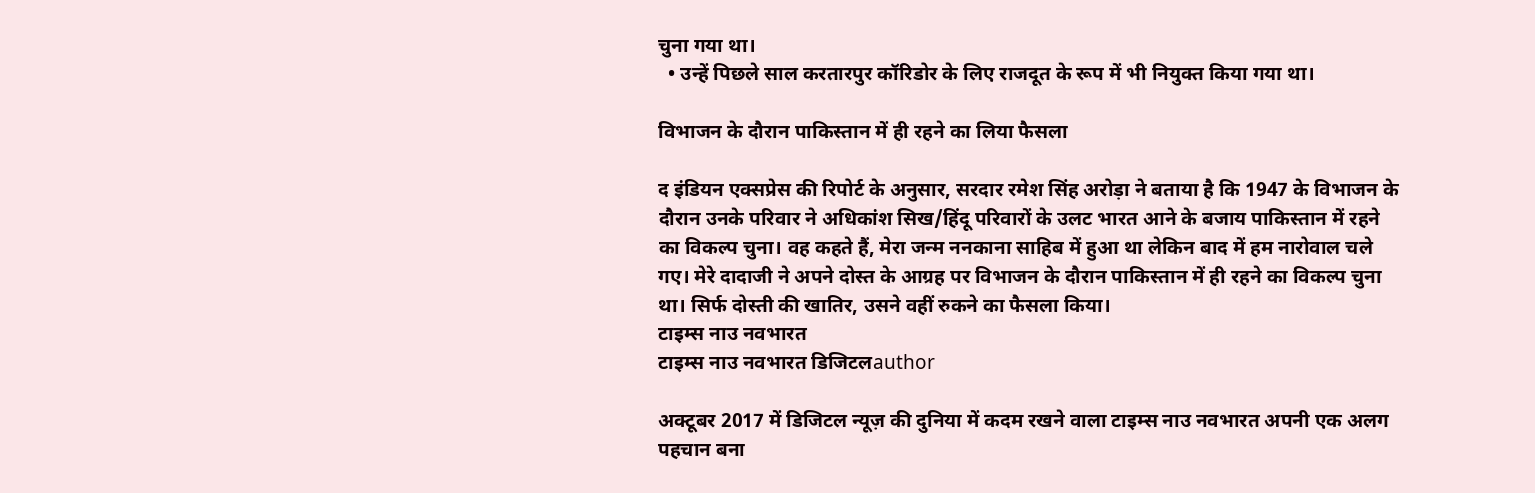चुना गया था।
  • उन्हें पिछले साल करतारपुर कॉरिडोर के लिए राजदूत के रूप में भी नियुक्त किया गया था।

विभाजन के दौरान पाकिस्तान में ही रहने का लिया फैसला

द इंडियन एक्सप्रेस की रिपोर्ट के अनुसार, सरदार रमेश सिंह अरोड़ा ने बताया है कि 1947 के विभाजन के दौरान उनके परिवार ने अधिकांश सिख/हिंदू परिवारों के उलट भारत आने के बजाय पाकिस्तान में रहने का विकल्प चुना। वह कहते हैं, मेरा जन्म ननकाना साहिब में हुआ था लेकिन बाद में हम नारोवाल चले गए। मेरे दादाजी ने अपने दोस्त के आग्रह पर विभाजन के दौरान पाकिस्तान में ही रहने का विकल्प चुना था। सिर्फ दोस्ती की खातिर, उसने वहीं रुकने का फैसला किया।
टाइम्स नाउ नवभारत
टाइम्स नाउ नवभारत डिजिटलauthor

अक्टूबर 2017 में डिजिटल न्यूज़ की दुनिया में कदम रखने वाला टाइम्स नाउ नवभारत अपनी एक अलग पहचान बना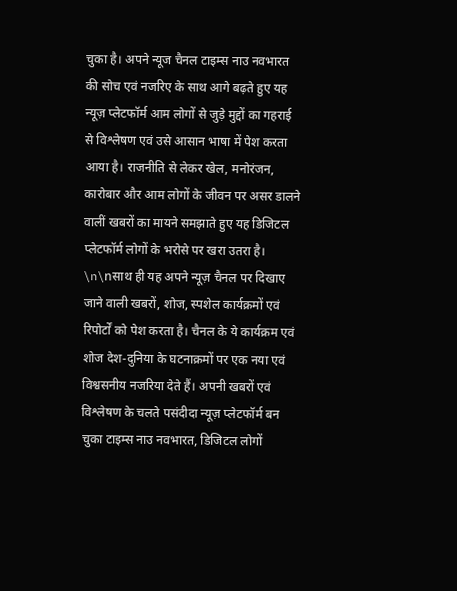चुका है। अपने न्यूज चैनल टाइम्स नाउ नवभारत की सोच एवं नजरिए के साथ आगे बढ़ते हुए यह न्यूज़ प्लेटफॉर्म आम लोगों से जुड़े मुद्दों का गहराई से विश्लेषण एवं उसे आसान भाषा में पेश करता आया है। राजनीति से लेकर खेल, मनोरंजन, कारोबार और आम लोगों के जीवन पर असर डालने वालीं खबरों का मायने समझाते हुए यह डिजिटल प्लेटफॉर्म लोगों के भरोसे पर खरा उतरा है। \n\nसाथ ही यह अपने न्यूज़ चैनल पर दिखाए जाने वाली खबरों, शोज, स्पशेल कार्यक्रमों एवं रिपोर्टों को पेश करता है। चैनल के ये कार्यक्रम एवं शोज देश-दुनिया के घटनाक्रमों पर एक नया एवं विश्वसनीय नजरिया देते हैं। अपनी खबरों एवं विश्लेषण के चलते पसंदीदा न्यूज़ प्लेटफॉर्म बन चुका टाइम्स नाउ नवभारत, डिजिटल लोगों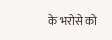के भरोसे को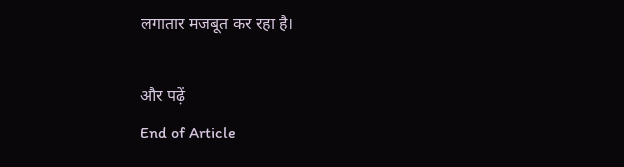लगातार मजबूत कर रहा है।

और पढ़ें
End of Article